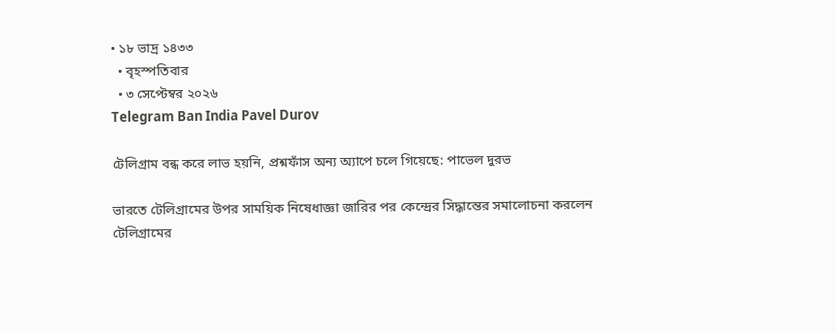• ১৮ ভাদ্র ১৪৩৩
  • বৃহস্পতিবার
  • ৩ সেপ্টেম্বর ২০২৬
Telegram Ban India Pavel Durov

টেলিগ্রাম বন্ধ করে লাভ হয়নি, প্রশ্নফাঁস অন্য অ্যাপে চলে গিয়েছে: পাভেল দুরভ

ভারতে টেলিগ্রামের উপর সাময়িক নিষেধাজ্ঞা জারির পর কেন্দ্রের সিদ্ধান্তের সমালোচনা করলেন টেলিগ্রামের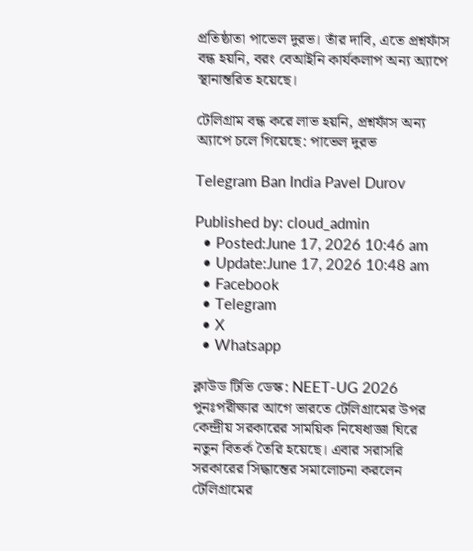প্রতিষ্ঠাতা পাভেল দুরভ। তাঁর দাবি, এতে প্রশ্নফাঁস বন্ধ হয়নি, বরং বেআইনি কার্যকলাপ অন্য অ্যাপে স্থানান্তরিত হয়েছে।

টেলিগ্রাম বন্ধ করে লাভ হয়নি, প্রশ্নফাঁস অন্য অ্যাপে চলে গিয়েছে: পাভেল দুরভ

Telegram Ban India Pavel Durov

Published by: cloud_admin
  • Posted:June 17, 2026 10:46 am
  • Update:June 17, 2026 10:48 am
  • Facebook
  • Telegram
  • X
  • Whatsapp

ক্লাউড টিভি ডেস্ক: NEET-UG 2026 পুনঃপরীক্ষার আগে ভারতে টেলিগ্রামের উপর কেন্দ্রীয় সরকারের সাময়িক নিষেধাজ্ঞা ঘিরে নতুন বিতর্ক তৈরি হয়েছে। এবার সরাসরি সরকারের সিদ্ধান্তের সমালোচনা করলেন টেলিগ্রামের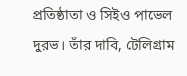প্রতিষ্ঠাতা ও সিইও পাভেল দুরভ। তাঁর দাবি, টেলিগ্রাম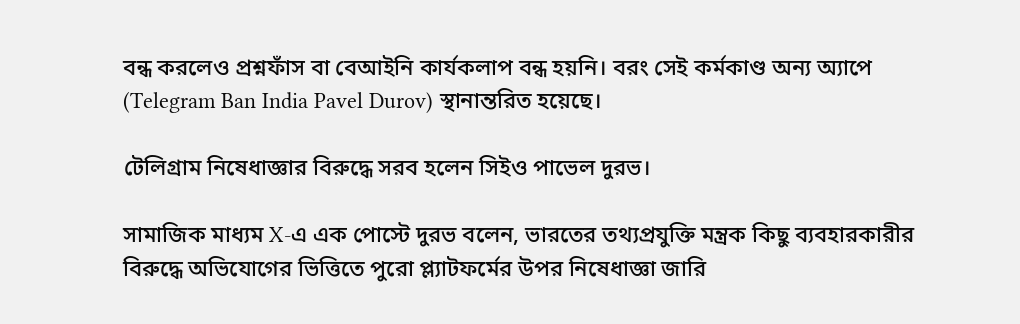বন্ধ করলেও প্রশ্নফাঁস বা বেআইনি কার্যকলাপ বন্ধ হয়নি। বরং সেই কর্মকাণ্ড অন্য অ্যাপে (Telegram Ban India Pavel Durov) স্থানান্তরিত হয়েছে।

টেলিগ্রাম নিষেধাজ্ঞার বিরুদ্ধে সরব হলেন সিইও পাভেল দুরভ।

সামাজিক মাধ্যম X-এ এক পোস্টে দুরভ বলেন, ভারতের তথ্যপ্রযুক্তি মন্ত্রক কিছু ব্যবহারকারীর বিরুদ্ধে অভিযোগের ভিত্তিতে পুরো প্ল্যাটফর্মের উপর নিষেধাজ্ঞা জারি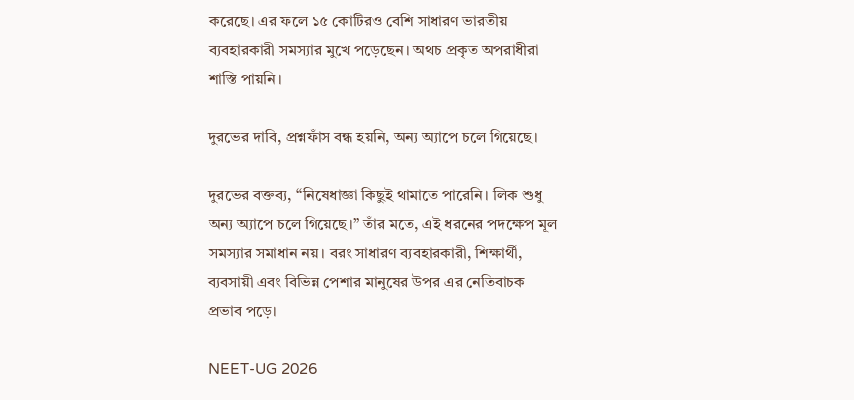করেছে। এর ফলে ১৫ কোটিরও বেশি সাধারণ ভারতীয় ব্যবহারকারী সমস্যার মুখে পড়েছেন। অথচ প্রকৃত অপরাধীরা শাস্তি পায়নি।

দুরভের দাবি, প্রশ্নফাঁস বন্ধ হয়নি, অন্য অ্যাপে চলে গিয়েছে।

দুরভের বক্তব্য, “নিষেধাজ্ঞা কিছুই থামাতে পারেনি। লিক শুধু অন্য অ্যাপে চলে গিয়েছে।” তাঁর মতে, এই ধরনের পদক্ষেপ মূল সমস্যার সমাধান নয়। বরং সাধারণ ব্যবহারকারী, শিক্ষার্থী, ব্যবসায়ী এবং বিভিন্ন পেশার মানুষের উপর এর নেতিবাচক প্রভাব পড়ে।

NEET-UG 2026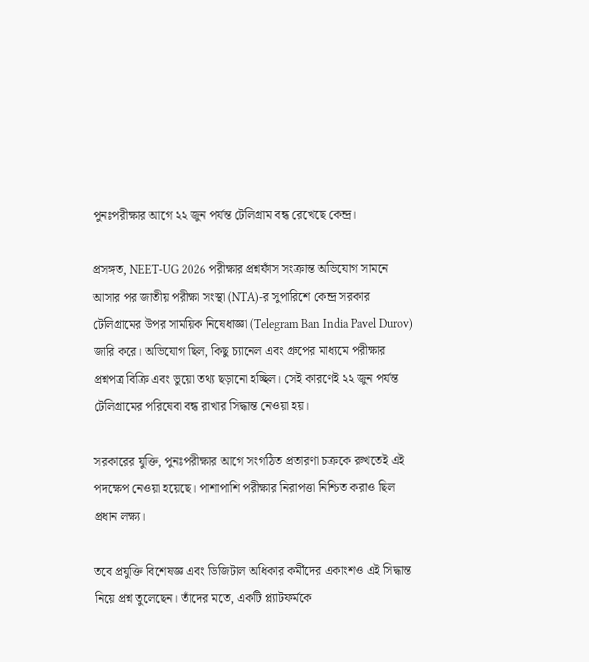পুনঃপরীক্ষার আগে ২২ জুন পর্যন্ত টেলিগ্রাম বন্ধ রেখেছে কেন্দ্র।

প্রসঙ্গত, NEET-UG 2026 পরীক্ষার প্রশ্নফাঁস সংক্রান্ত অভিযোগ সামনে আসার পর জাতীয় পরীক্ষা সংস্থা (NTA)-র সুপারিশে কেন্দ্র সরকার টেলিগ্রামের উপর সাময়িক নিষেধাজ্ঞা (Telegram Ban India Pavel Durov) জারি করে। অভিযোগ ছিল, কিছু চ্যানেল এবং গ্রুপের মাধ্যমে পরীক্ষার প্রশ্নপত্র বিক্রি এবং ভুয়ো তথ্য ছড়ানো হচ্ছিল। সেই কারণেই ২২ জুন পর্যন্ত টেলিগ্রামের পরিষেবা বন্ধ রাখার সিদ্ধান্ত নেওয়া হয়।

সরকারের যুক্তি, পুনঃপরীক্ষার আগে সংগঠিত প্রতারণা চক্রকে রুখতেই এই পদক্ষেপ নেওয়া হয়েছে। পাশাপাশি পরীক্ষার নিরাপত্তা নিশ্চিত করাও ছিল প্রধান লক্ষ্য।

তবে প্রযুক্তি বিশেষজ্ঞ এবং ডিজিটাল অধিকার কর্মীদের একাংশও এই সিদ্ধান্ত নিয়ে প্রশ্ন তুলেছেন। তাঁদের মতে, একটি প্ল্যাটফর্মকে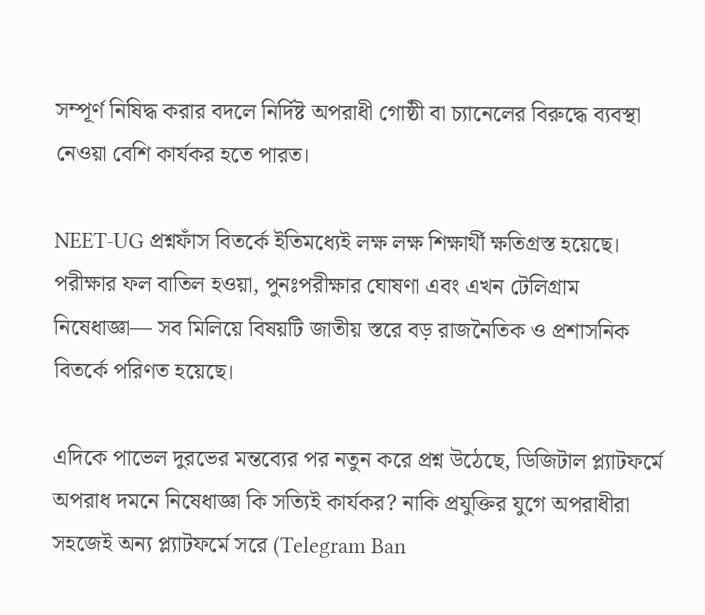সম্পূর্ণ নিষিদ্ধ করার বদলে নির্দিষ্ট অপরাধী গোষ্ঠী বা চ্যানেলের বিরুদ্ধে ব্যবস্থা নেওয়া বেশি কার্যকর হতে পারত।

NEET-UG প্রশ্নফাঁস বিতর্কে ইতিমধ্যেই লক্ষ লক্ষ শিক্ষার্থী ক্ষতিগ্রস্ত হয়েছে। পরীক্ষার ফল বাতিল হওয়া, পুনঃপরীক্ষার ঘোষণা এবং এখন টেলিগ্রাম নিষেধাজ্ঞা— সব মিলিয়ে বিষয়টি জাতীয় স্তরে বড় রাজনৈতিক ও প্রশাসনিক বিতর্কে পরিণত হয়েছে।

এদিকে পাভেল দুরভের মন্তব্যের পর নতুন করে প্রশ্ন উঠেছে, ডিজিটাল প্ল্যাটফর্মে অপরাধ দমনে নিষেধাজ্ঞা কি সত্যিই কার্যকর? নাকি প্রযুক্তির যুগে অপরাধীরা সহজেই অন্য প্ল্যাটফর্মে সরে (Telegram Ban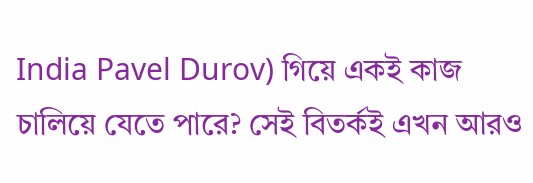India Pavel Durov) গিয়ে একই কাজ চালিয়ে যেতে পারে? সেই বিতর্কই এখন আরও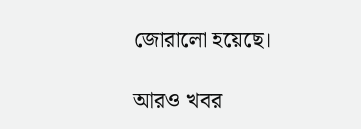জোরালো হয়েছে।

আরও খবর